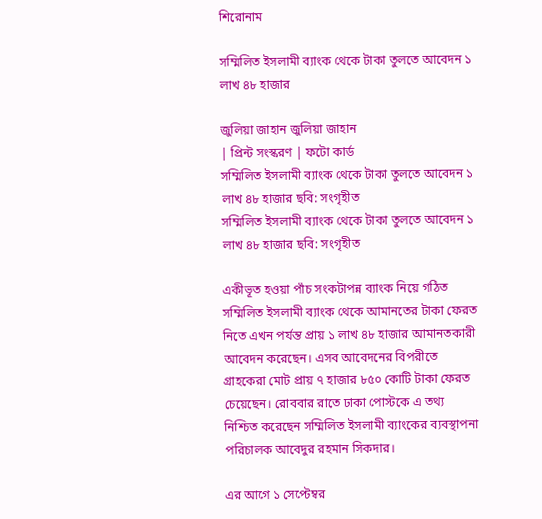শিরোনাম

সম্মিলিত ইসলামী ব্যাংক থেকে টাকা তুলতে আবেদন ১ লাখ ৪৮ হাজার

জুলিয়া জাহান জুলিয়া জাহান
| প্রিন্ট সংস্করণ | ফটো কার্ড
সম্মিলিত ইসলামী ব্যাংক থেকে টাকা তুলতে আবেদন ১ লাখ ৪৮ হাজার ছবি: সংগৃহীত
সম্মিলিত ইসলামী ব্যাংক থেকে টাকা তুলতে আবেদন ১ লাখ ৪৮ হাজার ছবি: সংগৃহীত

একীভূত হওয়া পাঁচ সংকটাপন্ন ব্যাংক নিয়ে গঠিত সম্মিলিত ইসলামী ব্যাংক থেকে আমানতের টাকা ফেরত নিতে এখন পর্যন্ত প্রায় ১ লাখ ৪৮ হাজার আমানতকারী আবেদন করেছেন। এসব আবেদনের বিপরীতে গ্রাহকেরা মোট প্রায় ৭ হাজার ৮৫০ কোটি টাকা ফেরত চেয়েছেন। রোববার রাতে ঢাকা পোস্টকে এ তথ্য নিশ্চিত করেছেন সম্মিলিত ইসলামী ব্যাংকের ব্যবস্থাপনা পরিচালক আবেদুর রহমান সিকদার।

এর আগে ১ সেপ্টেম্বর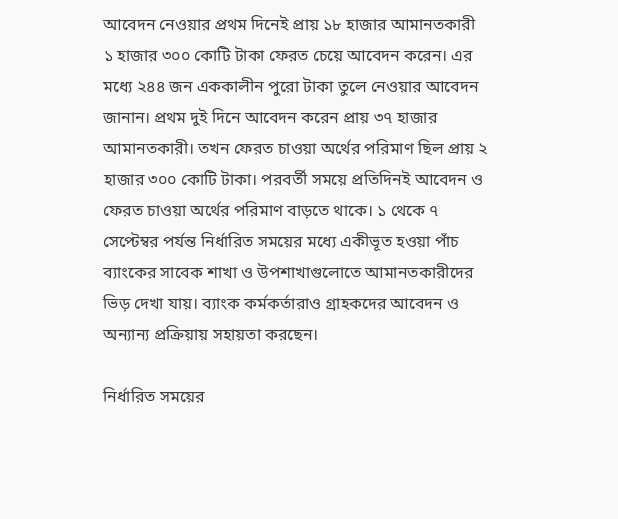আবেদন নেওয়ার প্রথম দিনেই প্রায় ১৮ হাজার আমানতকারী ১ হাজার ৩০০ কোটি টাকা ফেরত চেয়ে আবেদন করেন। এর মধ্যে ২৪৪ জন এককালীন পুরো টাকা তুলে নেওয়ার আবেদন জানান। প্রথম দুই দিনে আবেদন করেন প্রায় ৩৭ হাজার আমানতকারী। তখন ফেরত চাওয়া অর্থের পরিমাণ ছিল প্রায় ২ হাজার ৩০০ কোটি টাকা। পরবর্তী সময়ে প্রতিদিনই আবেদন ও ফেরত চাওয়া অর্থের পরিমাণ বাড়তে থাকে। ১ থেকে ৭ সেপ্টেম্বর পর্যন্ত নির্ধারিত সময়ের মধ্যে একীভূত হওয়া পাঁচ ব্যাংকের সাবেক শাখা ও উপশাখাগুলোতে আমানতকারীদের ভিড় দেখা যায়। ব্যাংক কর্মকর্তারাও গ্রাহকদের আবেদন ও অন্যান্য প্রক্রিয়ায় সহায়তা করছেন।

নির্ধারিত সময়ের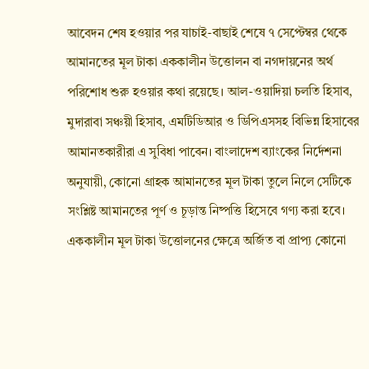আবেদন শেষ হওয়ার পর যাচাই-বাছাই শেষে ৭ সেপ্টেম্বর থেকে আমানতের মূল টাকা এককালীন উত্তোলন বা নগদায়নের অর্থ পরিশোধ শুরু হওয়ার কথা রয়েছে। আল-ওয়াদিয়া চলতি হিসাব, মুদারাবা সঞ্চয়ী হিসাব, এমটিডিআর ও ডিপিএসসহ বিভিন্ন হিসাবের আমানতকারীরা এ সুবিধা পাবেন। বাংলাদেশ ব্যাংকের নির্দেশনা অনুযায়ী, কোনো গ্রাহক আমানতের মূল টাকা তুলে নিলে সেটিকে সংশ্লিষ্ট আমানতের পূর্ণ ও চূড়ান্ত নিষ্পত্তি হিসেবে গণ্য করা হবে। এককালীন মূল টাকা উত্তোলনের ক্ষেত্রে অর্জিত বা প্রাপ্য কোনো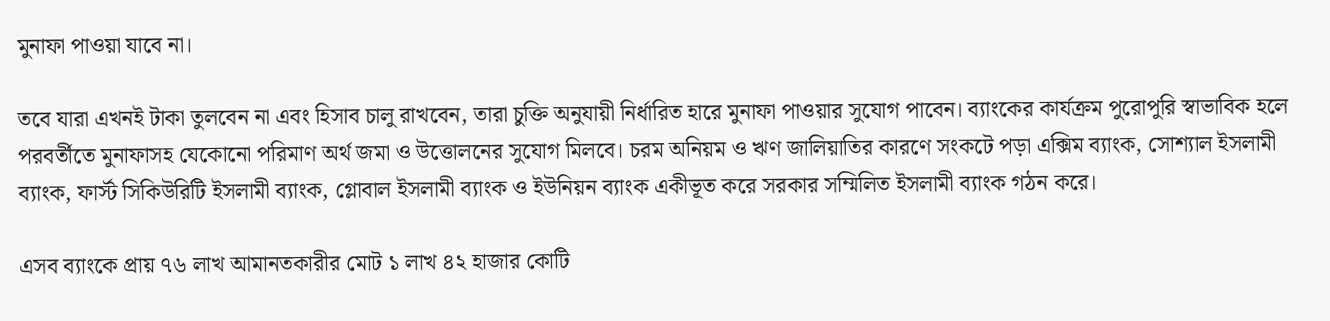মুনাফা পাওয়া যাবে না।

তবে যারা এখনই টাকা তুলবেন না এবং হিসাব চালু রাখবেন, তারা চুক্তি অনুযায়ী নির্ধারিত হারে মুনাফা পাওয়ার সুযোগ পাবেন। ব্যাংকের কার্যক্রম পুরোপুরি স্বাভাবিক হলে পরবর্তীতে মুনাফাসহ যেকোনো পরিমাণ অর্থ জমা ও উত্তোলনের সুযোগ মিলবে। চরম অনিয়ম ও ঋণ জালিয়াতির কারণে সংকটে পড়া এক্সিম ব্যাংক, সোশ্যাল ইসলামী ব্যাংক, ফার্স্ট সিকিউরিটি ইসলামী ব্যাংক, গ্লোবাল ইসলামী ব্যাংক ও ইউনিয়ন ব্যাংক একীভূত করে সরকার সম্মিলিত ইসলামী ব্যাংক গঠন করে।

এসব ব্যাংকে প্রায় ৭৬ লাখ আমানতকারীর মোট ১ লাখ ৪২ হাজার কোটি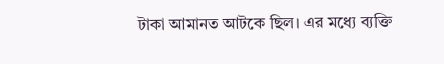টাকা আমানত আটকে ছিল। এর মধ্যে ব্যক্তি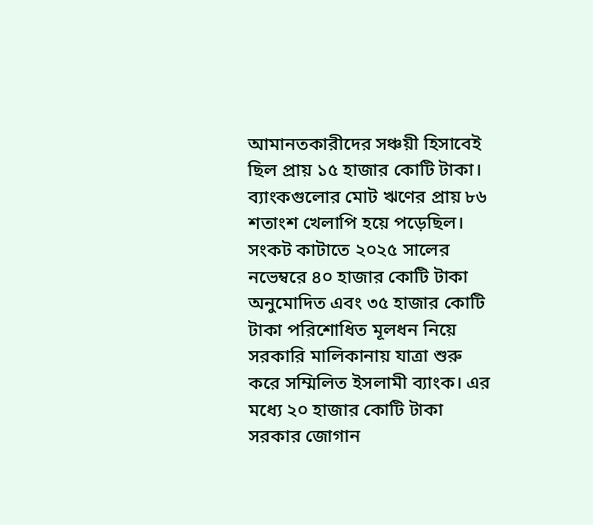আমানতকারীদের সঞ্চয়ী হিসাবেই ছিল প্রায় ১৫ হাজার কোটি টাকা। ব্যাংকগুলোর মোট ঋণের প্রায় ৮৬ শতাংশ খেলাপি হয়ে পড়েছিল। সংকট কাটাতে ২০২৫ সালের নভেম্বরে ৪০ হাজার কোটি টাকা অনুমোদিত এবং ৩৫ হাজার কোটি টাকা পরিশোধিত মূলধন নিয়ে সরকারি মালিকানায় যাত্রা শুরু করে সম্মিলিত ইসলামী ব্যাংক। এর মধ্যে ২০ হাজার কোটি টাকা সরকার জোগান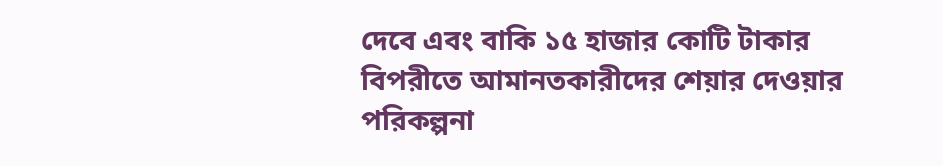দেবে এবং বাকি ১৫ হাজার কোটি টাকার বিপরীতে আমানতকারীদের শেয়ার দেওয়ার পরিকল্পনা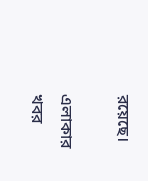রয়েছে।

এলাকার খবর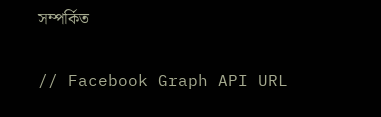সম্পর্কিত

// Facebook Graph API URL